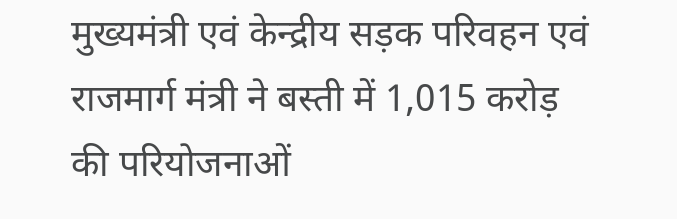मुख्यमंत्री एवं केन्द्रीय सड़क परिवहन एवं राजमार्ग मंत्री ने बस्ती में 1,015 करोड़ की परियोजनाओं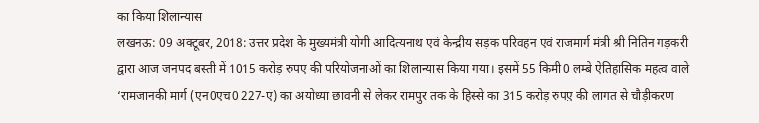का किया शिलान्यास
लखनऊ: 09 अक्टूबर, 2018: उत्तर प्रदेश के मुख्यमंत्री योगी आदित्यनाथ एवं केन्द्रीय सड़क परिवहन एवं राजमार्ग मंत्री श्री नितिन गड़करी द्वारा आज जनपद बस्ती में 1015 करोड़ रुपए की परियोजनाओं का शिलान्यास किया गया। इसमें 55 किमी0 लम्बे ऐतिहासिक महत्व वाले ‘रामजानकी मार्ग (एन0एच0 227-ए) का अयोध्या छावनी से लेकर रामपुर तक के हिस्से का 315 करोड़ रुपए़ की लागत से चौड़ीकरण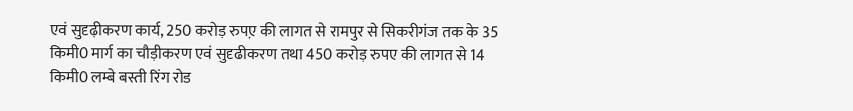एवं सुदृढ़ीकरण कार्य, 250 करोड़ रुपए़ की लागत से रामपुर से सिकरीगंज तक के 35 किमी0 मार्ग का चौड़ीकरण एवं सुदृढीकरण तथा 450 करोड़ रुपए की लागत से 14 किमी0 लम्बे बस्ती रिंग रोड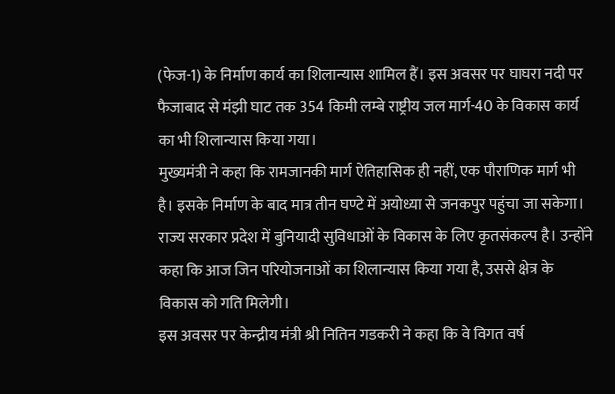(फेज-1) के निर्माण कार्य का शिलान्यास शामिल हैं। इस अवसर पर घाघरा नदी पर फैजाबाद से मंझी घाट तक 354 किमी लम्बे राष्ट्रीय जल मार्ग-40 के विकास कार्य का भी शिलान्यास किया गया।
मुख्यमंत्री ने कहा कि रामजानकी मार्ग ऐतिहासिक ही नहीं, एक पौराणिक मार्ग भी है। इसके निर्माण के बाद मात्र तीन घण्टे में अयोध्या से जनकपुर पहुंचा जा सकेगा। राज्य सरकार प्रदेश में बुनियादी सुविधाओं के विकास के लिए कृतसंकल्प है। उन्होंने कहा कि आज जिन परियोजनाओं का शिलान्यास किया गया है, उससे क्षेत्र के विकास को गति मिलेगी।
इस अवसर पर केन्द्रीय मंत्री श्री नितिन गडकरी ने कहा कि वे विगत वर्ष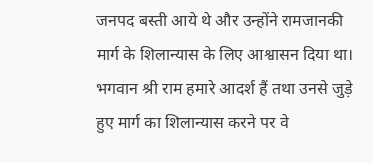जनपद बस्ती आये थे और उन्होंने रामजानकी मार्ग के शिलान्यास के लिए आश्वासन दिया था। भगवान श्री राम हमारे आदर्श हैं तथा उनसे जुड़े हुए मार्ग का शिलान्यास करने पर वे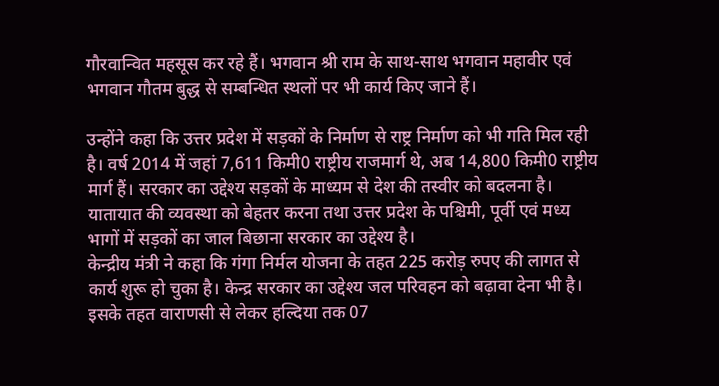गौरवान्वित महसूस कर रहे हैं। भगवान श्री राम के साथ-साथ भगवान महावीर एवं भगवान गौतम बुद्ध से सम्बन्धित स्थलों पर भी कार्य किए जाने हैं।

उन्होंने कहा कि उत्तर प्रदेश में सड़कों के निर्माण से राष्ट्र निर्माण को भी गति मिल रही है। वर्ष 2014 में जहां 7,611 किमी0 राष्ट्रीय राजमार्ग थे, अब 14,800 किमी0 राष्ट्रीय मार्ग हैं। सरकार का उद्देश्य सड़कों के माध्यम से देश की तस्वीर को बदलना है। यातायात की व्यवस्था को बेहतर करना तथा उत्तर प्रदेश के पश्चिमी, पूर्वी एवं मध्य भागों में सड़कों का जाल बिछाना सरकार का उद्देश्य है।
केन्द्रीय मंत्री ने कहा कि गंगा निर्मल योजना के तहत 225 करोड़ रुपए की लागत से कार्य शुरू हो चुका है। केन्द्र सरकार का उद्देश्य जल परिवहन को बढ़ावा देना भी है। इसके तहत वाराणसी से लेकर हल्दिया तक 07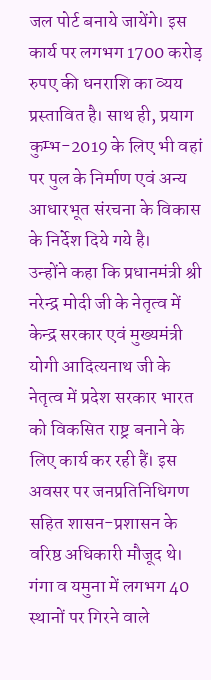जल पोर्ट बनाये जायेंगे। इस कार्य पर लगभग 1700 करोड़ रुपए की धनराशि का व्यय प्रस्तावित है। साथ ही, प्रयाग कुम्भ-2019 के लिए भी वहां पर पुल के निर्माण एवं अन्य आधारभूत संरचना के विकास के निर्देश दिये गये है।
उन्होंने कहा कि प्रधानमंत्री श्री नरेन्द्र मोदी जी के नेतृत्व में केन्द्र सरकार एवं मुख्यमंत्री योगी आदित्यनाथ जी के नेतृत्व में प्रदेश सरकार भारत को विकसित राष्ट्र बनाने के लिए कार्य कर रही हैं। इस अवसर पर जनप्रतिनिधिगण सहित शासन-प्रशासन के वरिष्ठ अधिकारी मौजूद थे।
गंगा व यमुना में लगभग 40 स्थानों पर गिरने वाले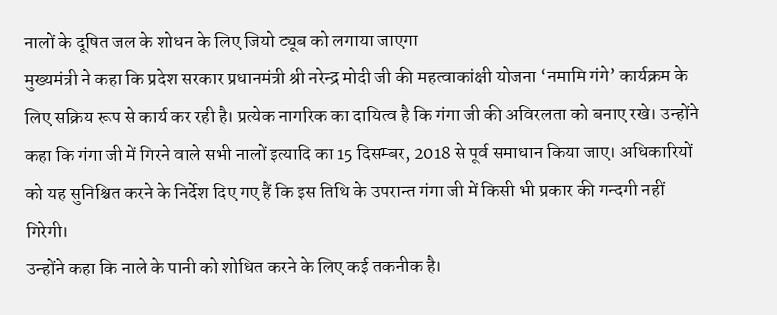नालों के दूषित जल के शोधन के लिए जियो ट्यूब को लगाया जाएगा
मुख्यमंत्री ने कहा कि प्रदेश सरकार प्रधानमंत्री श्री नरेन्द्र मोदी जी की महत्वाकांक्षी योजना ‘नमामि गंगे’ कार्यक्रम के लिए सक्रिय रूप से कार्य कर रही है। प्रत्येक नागरिक का दायित्व है कि गंगा जी की अविरलता को बनाए रखे। उन्होंने कहा कि गंगा जी में गिरने वाले सभी नालों इत्यादि का 15 दिसम्बर, 2018 से पूर्व समाधान किया जाए। अधिकारियों को यह सुनिश्चित करने के निर्देश दिए गए हैं कि इस तिथि के उपरान्त गंगा जी में किसी भी प्रकार की गन्दगी नहीं गिरेगी।
उन्होंने कहा कि नाले के पानी को शोधित करने के लिए कई तकनीक है।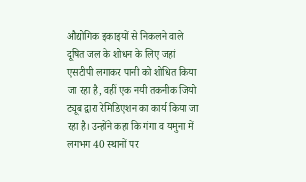औद्योगिक इकाइयों से निकलने वाले दूषित जल के शोधन के लिए जहां एसटीपी लगाकर पानी को शोधित किया जा रहा है, वहीं एक नयी तकनीक जियो ट्यूब द्वारा रेमिडिएशन का कार्य किया जा रहा है। उन्होंने कहा कि गंगा व यमुना में लगभग 40 स्थानों पर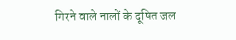गिरने वाले नालों के दूषित जल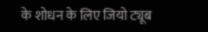के शोधन के लिए जियो ट्यूब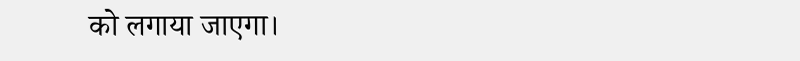को लगाया जाएगा।